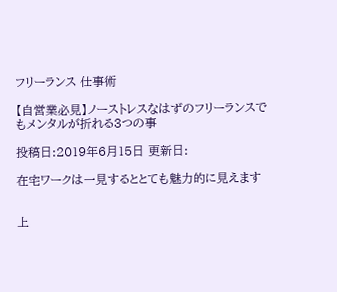フリーランス 仕事術

【自営業必見】ノーストレスなはずのフリーランスでもメンタルが折れる3つの事

投稿日:2019年6月15日 更新日:

在宅ワークは一見するととても魅力的に見えます


上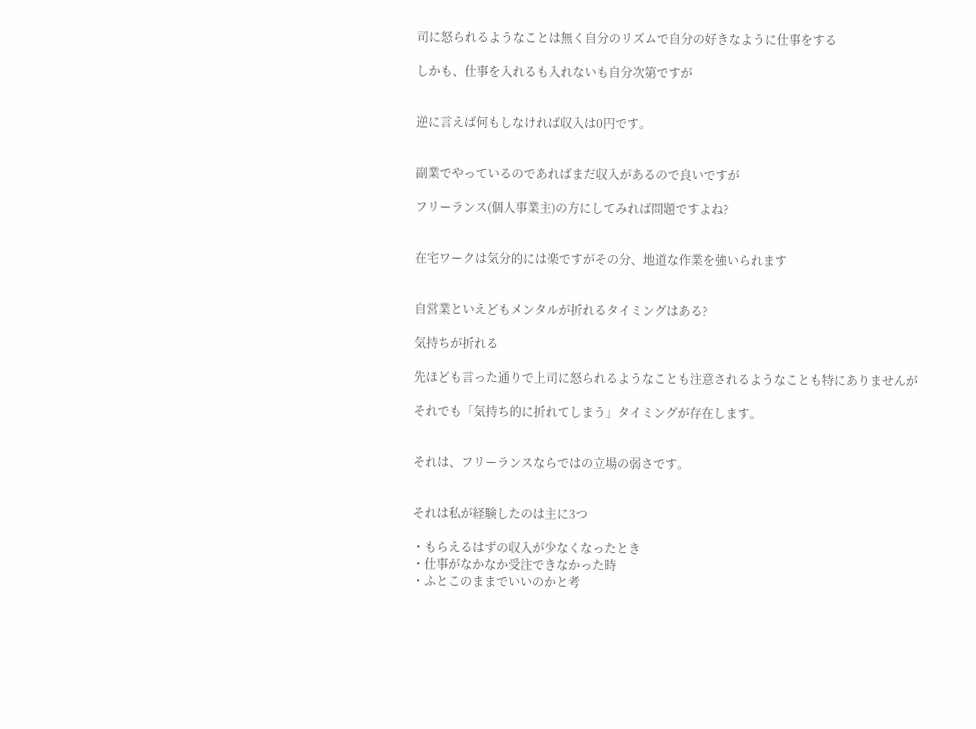司に怒られるようなことは無く自分のリズムで自分の好きなように仕事をする

しかも、仕事を入れるも入れないも自分次第ですが


逆に言えば何もしなければ収入は0円です。


副業でやっているのであればまだ収入があるので良いですが

フリーランス(個人事業主)の方にしてみれば問題ですよね?


在宅ワークは気分的には楽ですがその分、地道な作業を強いられます


自営業といえどもメンタルが折れるタイミングはある?

気持ちが折れる

先ほども言った通りで上司に怒られるようなことも注意されるようなことも特にありませんが

それでも「気持ち的に折れてしまう」タイミングが存在します。


それは、フリーランスならではの立場の弱さです。


それは私が経験したのは主に3つ

・もらえるはずの収入が少なくなったとき
・仕事がなかなか受注できなかった時
・ふとこのままでいいのかと考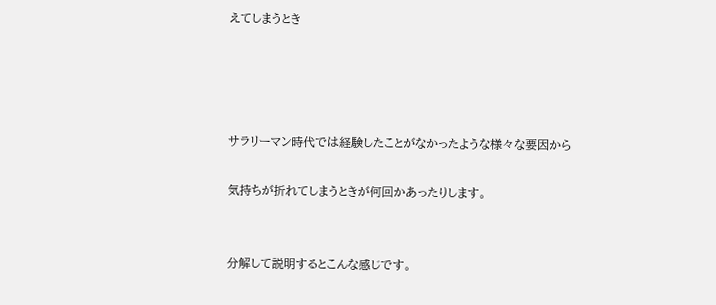えてしまうとき




サラリーマン時代では経験したことがなかったような様々な要因から

気持ちが折れてしまうときが何回かあったりします。


分解して説明するとこんな感じです。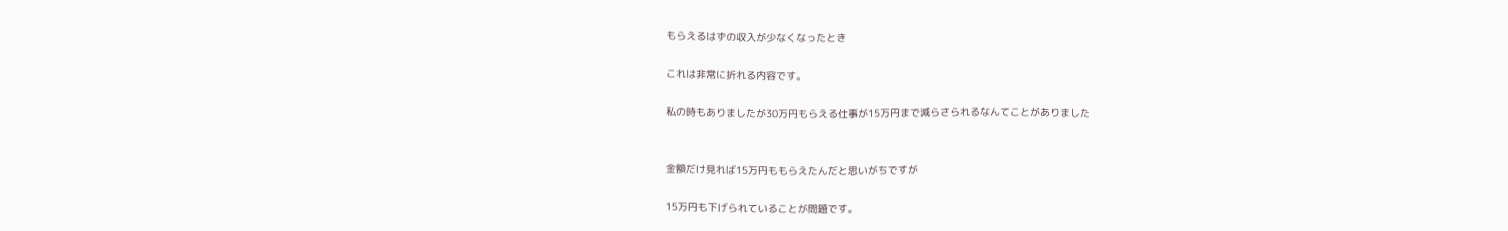もらえるはずの収入が少なくなったとき

これは非常に折れる内容です。

私の時もありましたが30万円もらえる仕事が15万円まで減らさられるなんてことがありました


金額だけ見れば15万円ももらえたんだと思いがちですが

15万円も下げられていることが問題です。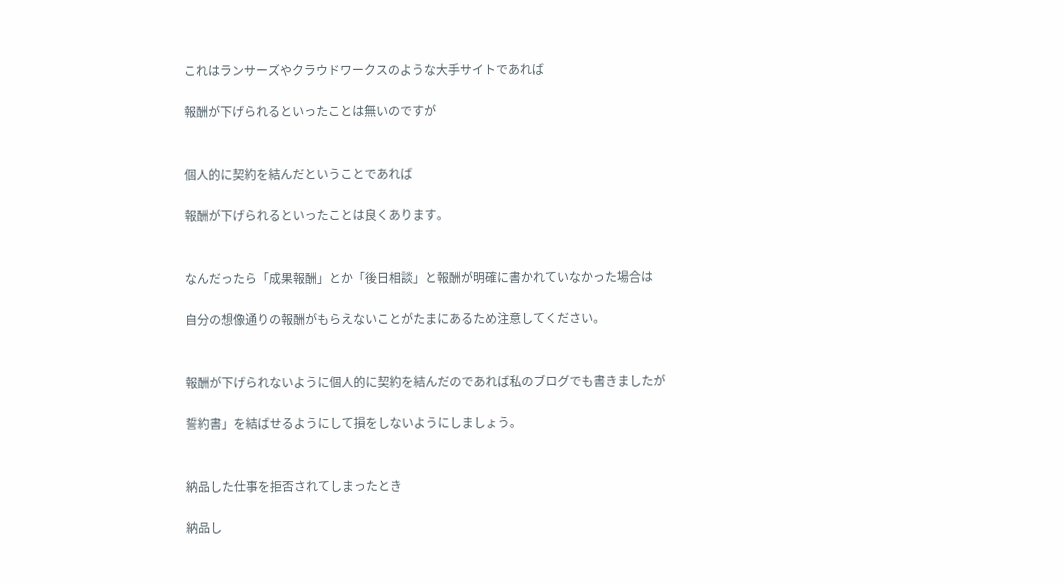これはランサーズやクラウドワークスのような大手サイトであれば

報酬が下げられるといったことは無いのですが


個人的に契約を結んだということであれば

報酬が下げられるといったことは良くあります。


なんだったら「成果報酬」とか「後日相談」と報酬が明確に書かれていなかった場合は

自分の想像通りの報酬がもらえないことがたまにあるため注意してください。


報酬が下げられないように個人的に契約を結んだのであれば私のブログでも書きましたが

誓約書」を結ばせるようにして損をしないようにしましょう。


納品した仕事を拒否されてしまったとき

納品し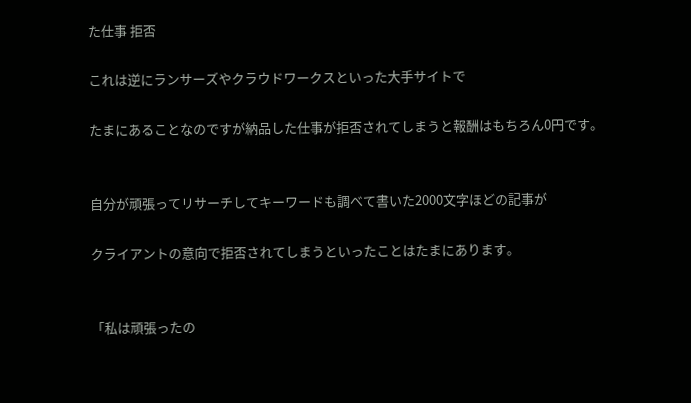た仕事 拒否

これは逆にランサーズやクラウドワークスといった大手サイトで

たまにあることなのですが納品した仕事が拒否されてしまうと報酬はもちろん0円です。


自分が頑張ってリサーチしてキーワードも調べて書いた2000文字ほどの記事が

クライアントの意向で拒否されてしまうといったことはたまにあります。


「私は頑張ったの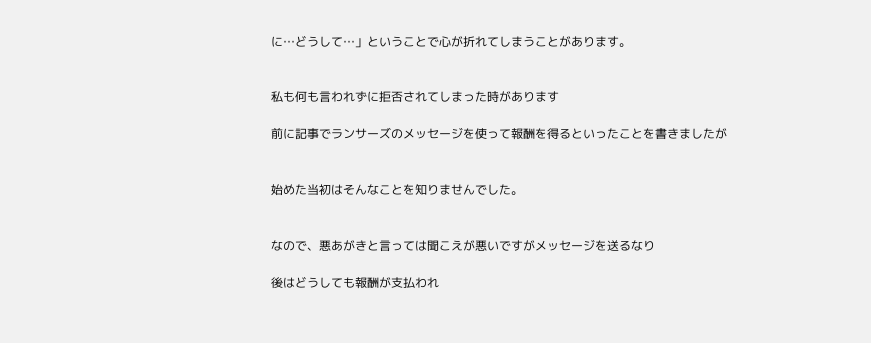に…どうして…」ということで心が折れてしまうことがあります。


私も何も言われずに拒否されてしまった時があります

前に記事でランサーズのメッセージを使って報酬を得るといったことを書きましたが


始めた当初はそんなことを知りませんでした。


なので、悪あがきと言っては聞こえが悪いですがメッセージを送るなり

後はどうしても報酬が支払われ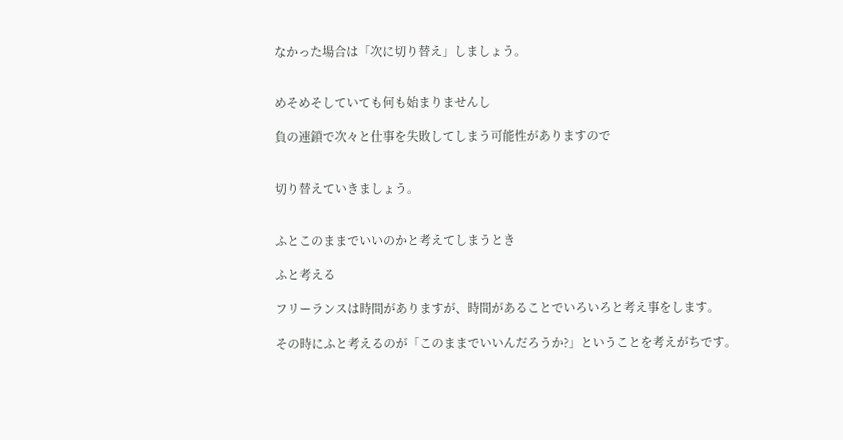なかった場合は「次に切り替え」しましょう。


めそめそしていても何も始まりませんし

負の連鎖で次々と仕事を失敗してしまう可能性がありますので


切り替えていきましょう。


ふとこのままでいいのかと考えてしまうとき

ふと考える

フリーランスは時間がありますが、時間があることでいろいろと考え事をします。

その時にふと考えるのが「このままでいいんだろうか?」ということを考えがちです。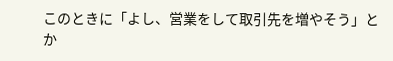このときに「よし、営業をして取引先を増やそう」とか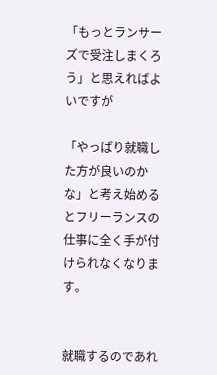「もっとランサーズで受注しまくろう」と思えればよいですが

「やっぱり就職した方が良いのかな」と考え始めるとフリーランスの仕事に全く手が付けられなくなります。


就職するのであれ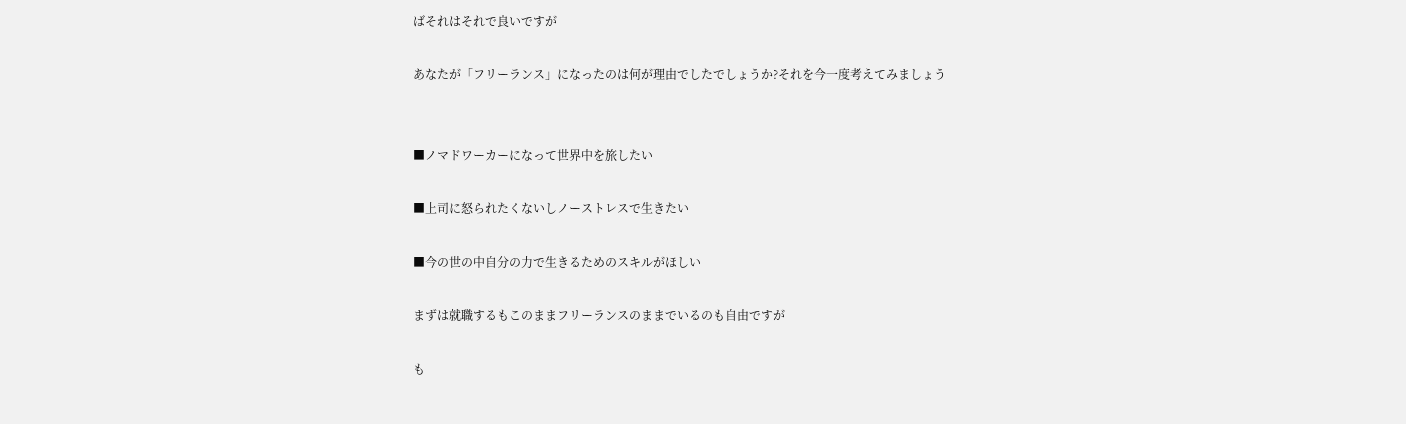ばそれはそれで良いですが

あなたが「フリーランス」になったのは何が理由でしたでしょうか?それを今一度考えてみましょう


■ノマドワーカーになって世界中を旅したい

■上司に怒られたくないしノーストレスで生きたい

■今の世の中自分の力で生きるためのスキルがほしい

まずは就職するもこのままフリーランスのままでいるのも自由ですが

も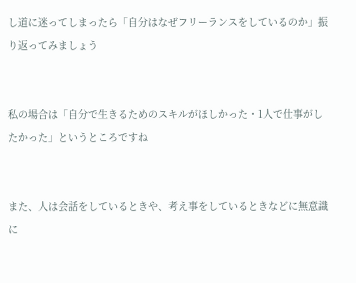し道に迷ってしまったら「自分はなぜフリーランスをしているのか」振り返ってみましょう


私の場合は「自分で生きるためのスキルがほしかった・1人で仕事がしたかった」というところですね


また、人は会話をしているときや、考え事をしているときなどに無意識に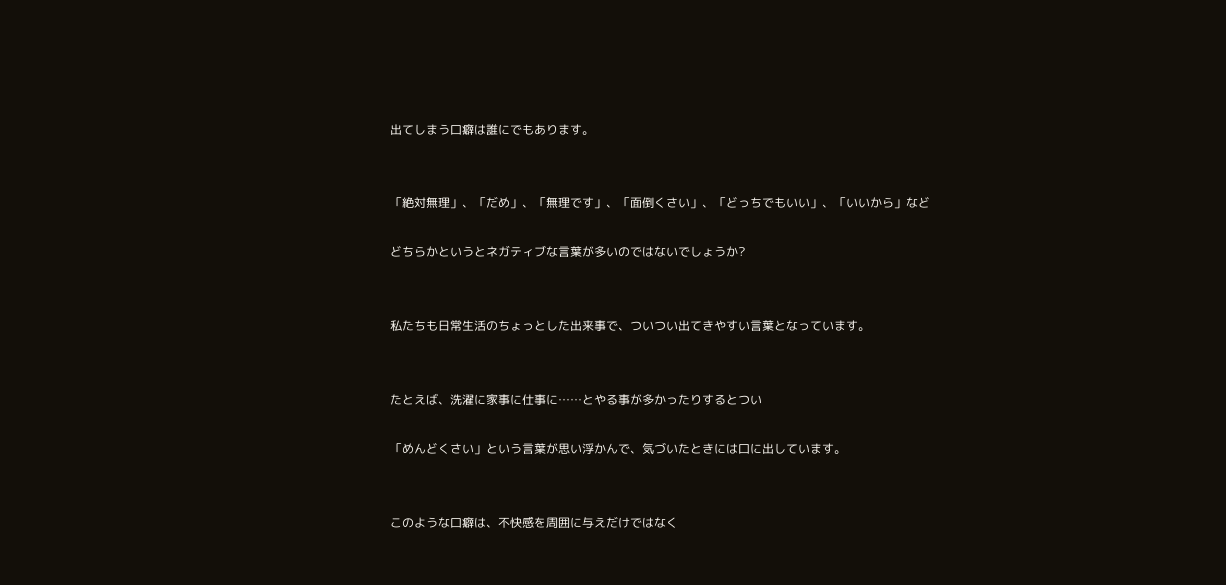出てしまう口癖は誰にでもあります。


「絶対無理」、「だめ」、「無理です」、「面倒くさい」、「どっちでもいい」、「いいから」など

どちらかというとネガティブな言葉が多いのではないでしょうか?


私たちも日常生活のちょっとした出来事で、ついつい出てきやすい言葉となっています。


たとえば、洗濯に家事に仕事に……とやる事が多かったりするとつい

「めんどくさい」という言葉が思い浮かんで、気づいたときには口に出しています。


このような口癖は、不快感を周囲に与えだけではなく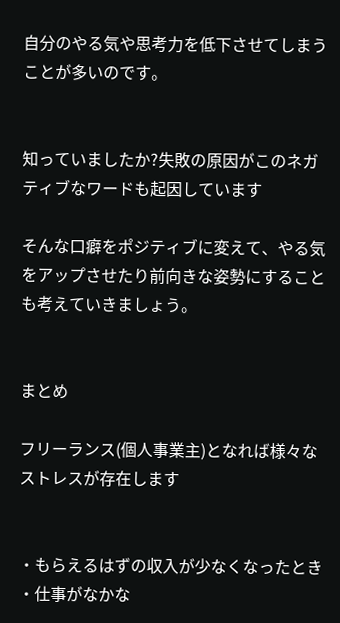自分のやる気や思考力を低下させてしまうことが多いのです。


知っていましたか?失敗の原因がこのネガティブなワードも起因しています

そんな口癖をポジティブに変えて、やる気をアップさせたり前向きな姿勢にすることも考えていきましょう。


まとめ

フリーランス(個人事業主)となれば様々なストレスが存在します


・もらえるはずの収入が少なくなったとき
・仕事がなかな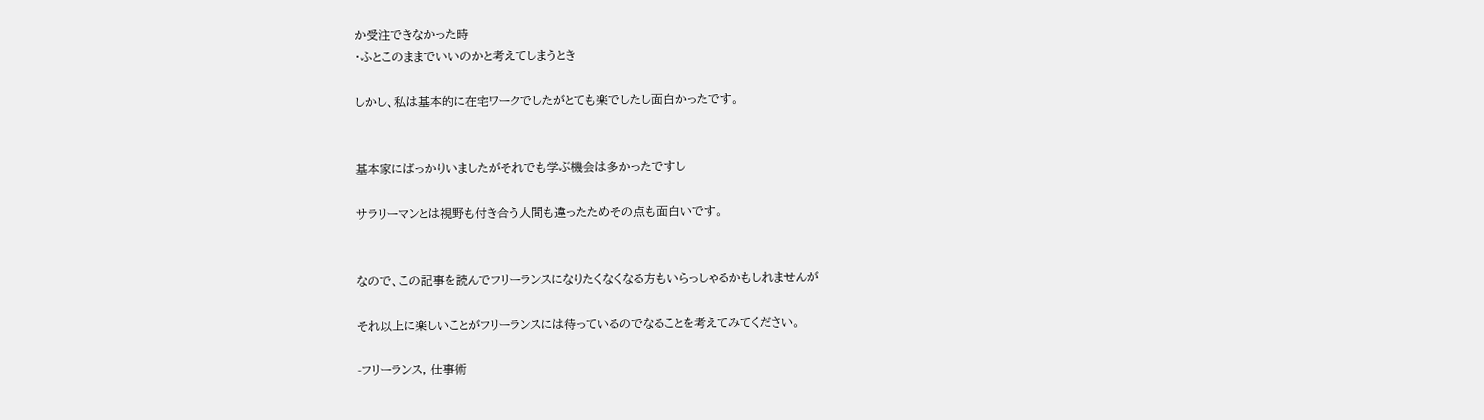か受注できなかった時
・ふとこのままでいいのかと考えてしまうとき

しかし、私は基本的に在宅ワークでしたがとても楽でしたし面白かったです。


基本家にばっかりいましたがそれでも学ぶ機会は多かったですし

サラリーマンとは視野も付き合う人間も違ったためその点も面白いです。


なので、この記事を読んでフリーランスになりたくなくなる方もいらっしゃるかもしれませんが

それ以上に楽しいことがフリーランスには待っているのでなることを考えてみてください。

-フリーランス, 仕事術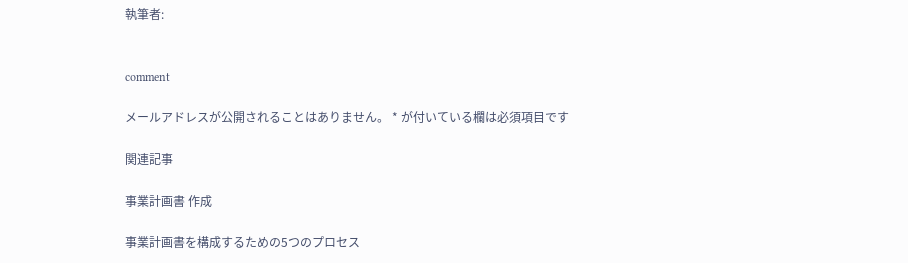執筆者:


comment

メールアドレスが公開されることはありません。 * が付いている欄は必須項目です

関連記事

事業計画書 作成

事業計画書を構成するための5つのプロセス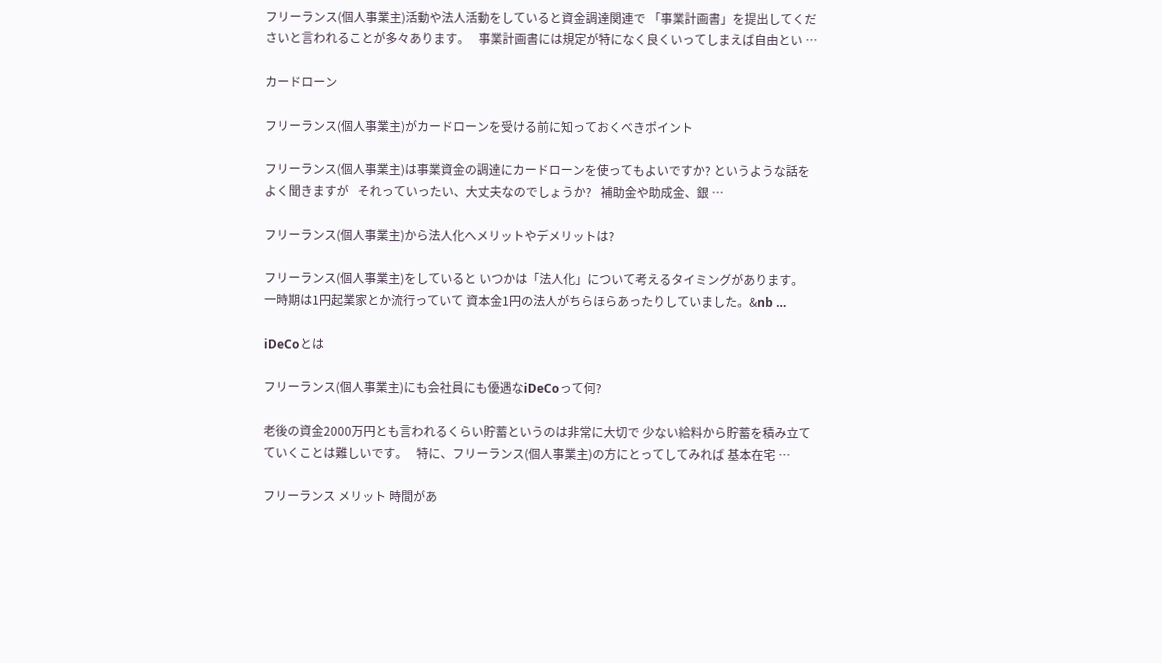フリーランス(個人事業主)活動や法人活動をしていると資金調達関連で 「事業計画書」を提出してくださいと言われることが多々あります。   事業計画書には規定が特になく良くいってしまえば自由とい …

カードローン

フリーランス(個人事業主)がカードローンを受ける前に知っておくべきポイント

フリーランス(個人事業主)は事業資金の調達にカードローンを使ってもよいですか? というような話をよく聞きますが   それっていったい、大丈夫なのでしょうか?   補助金や助成金、銀 …

フリーランス(個人事業主)から法人化へメリットやデメリットは?

フリーランス(個人事業主)をしていると いつかは「法人化」について考えるタイミングがあります。   一時期は1円起業家とか流行っていて 資本金1円の法人がちらほらあったりしていました。&nb …

iDeCoとは

フリーランス(個人事業主)にも会社員にも優遇なiDeCoって何?

老後の資金2000万円とも言われるくらい貯蓄というのは非常に大切で 少ない給料から貯蓄を積み立てていくことは難しいです。   特に、フリーランス(個人事業主)の方にとってしてみれば 基本在宅 …

フリーランス メリット 時間があ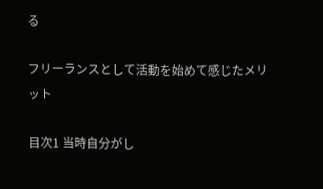る

フリーランスとして活動を始めて感じたメリット

目次1 当時自分がし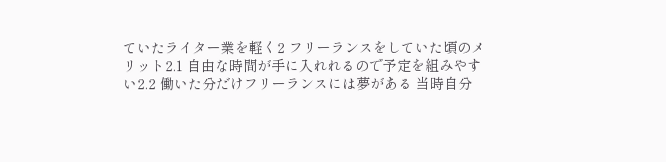ていたライター業を軽く2 フリーランスをしていた頃のメリット2.1 自由な時間が手に入れれるので予定を組みやすい2.2 働いた分だけフリーランスには夢がある 当時自分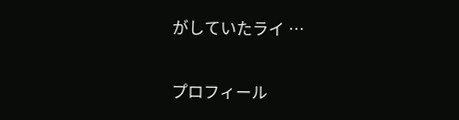がしていたライ …

プロフィール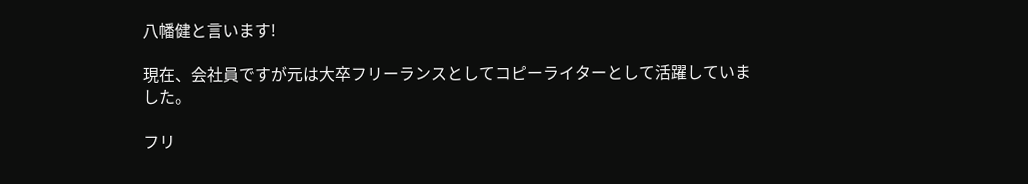八幡健と言います!

現在、会社員ですが元は大卒フリーランスとしてコピーライターとして活躍していました。

フリ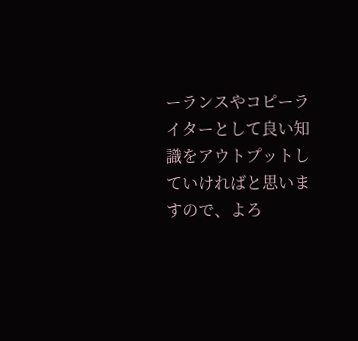ーランスやコピーライターとして良い知識をアウトプットしていければと思いますので、よろ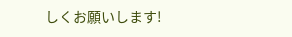しくお願いします!